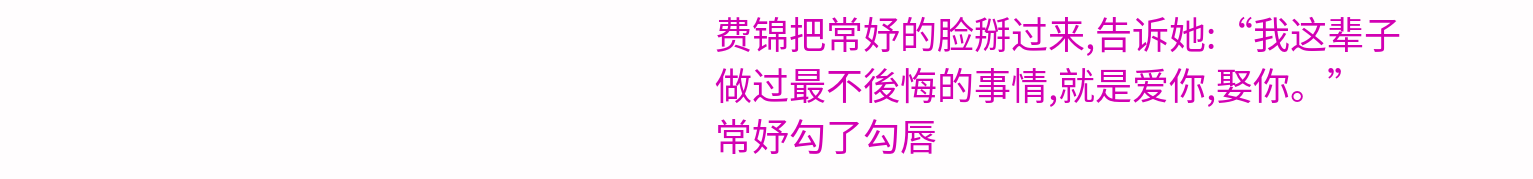费锦把常妤的脸掰过来,告诉她:“我这辈子做过最不後悔的事情,就是爱你,娶你。”
常妤勾了勾唇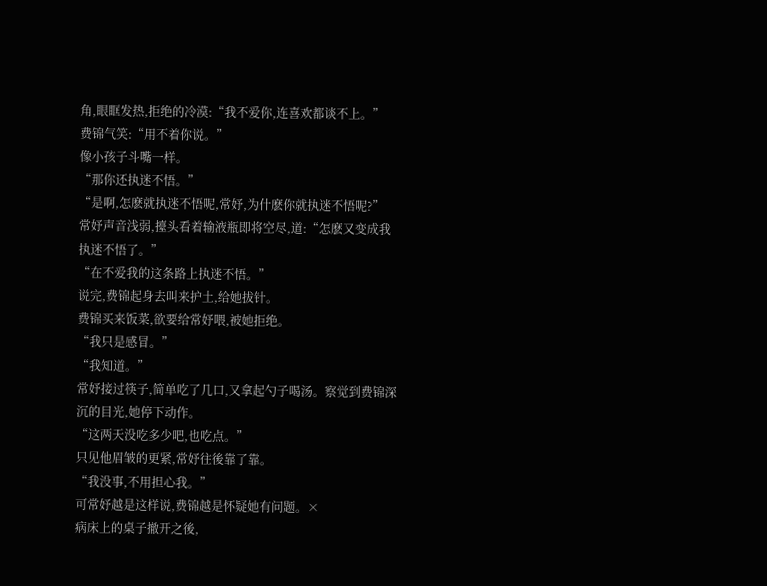角,眼眶发热,拒绝的冷漠:“我不爱你,连喜欢都谈不上。”
费锦气笑:“用不着你说。”
像小孩子斗嘴一样。
“那你还执迷不悟。”
“是啊,怎麽就执迷不悟呢,常妤,为什麽你就执迷不悟呢?”
常妤声音浅弱,擡头看着输液瓶即将空尽,道:“怎麽又变成我执迷不悟了。”
“在不爱我的这条路上执迷不悟。”
说完,费锦起身去叫来护土,给她拔针。
费锦买来饭菜,欲要给常妤喂,被她拒绝。
“我只是感冒。”
“我知道。”
常妤接过筷子,简单吃了几口,又拿起勺子喝汤。察觉到费锦深沉的目光,她停下动作。
“这两天没吃多少吧,也吃点。”
只见他眉皱的更紧,常妤往後靠了靠。
“我没事,不用担心我。”
可常妤越是这样说,费锦越是怀疑她有问题。×
病床上的桌子撤开之後,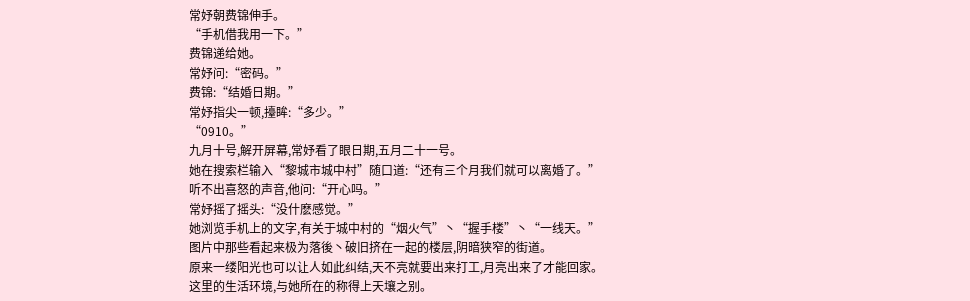常妤朝费锦伸手。
“手机借我用一下。”
费锦递给她。
常妤问:“密码。”
费锦:“结婚日期。”
常妤指尖一顿,擡眸:“多少。”
“0910。”
九月十号,解开屏幕,常妤看了眼日期,五月二十一号。
她在搜索栏输入“黎城市城中村”随口道:“还有三个月我们就可以离婚了。”
听不出喜怒的声音,他问:“开心吗。”
常妤摇了摇头:“没什麽感觉。”
她浏览手机上的文字,有关于城中村的“烟火气”丶“握手楼”丶“一线天。”
图片中那些看起来极为落後丶破旧挤在一起的楼层,阴暗狭窄的街道。
原来一缕阳光也可以让人如此纠结,天不亮就要出来打工,月亮出来了才能回家。
这里的生活环境,与她所在的称得上天壤之别。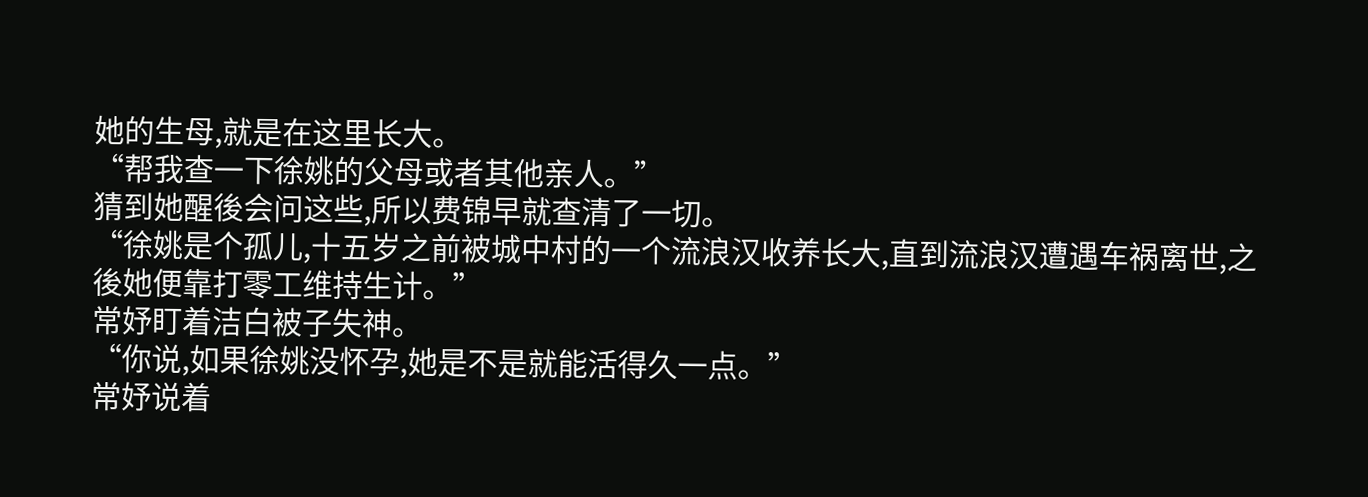她的生母,就是在这里长大。
“帮我查一下徐姚的父母或者其他亲人。”
猜到她醒後会问这些,所以费锦早就查清了一切。
“徐姚是个孤儿,十五岁之前被城中村的一个流浪汉收养长大,直到流浪汉遭遇车祸离世,之後她便靠打零工维持生计。”
常妤盯着洁白被子失神。
“你说,如果徐姚没怀孕,她是不是就能活得久一点。”
常妤说着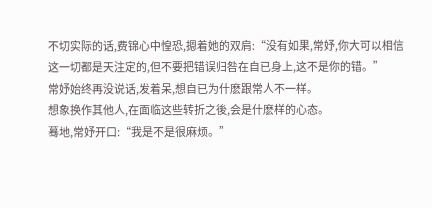不切实际的话,费锦心中惶恐,摁着她的双肩:“没有如果,常妤,你大可以相信这一切都是天注定的,但不要把错误归咎在自已身上,这不是你的错。”
常妤始终再没说话,发着呆,想自已为什麽跟常人不一样。
想象换作其他人,在面临这些转折之後,会是什麽样的心态。
蓦地,常妤开口:“我是不是很麻烦。”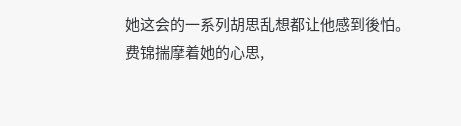她这会的一系列胡思乱想都让他感到後怕。
费锦揣摩着她的心思,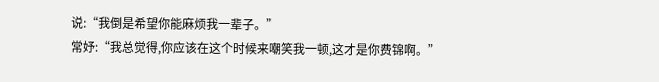说:“我倒是希望你能麻烦我一辈子。”
常妤:“我总觉得,你应该在这个时候来嘲笑我一顿,这才是你费锦啊。”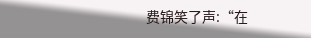费锦笑了声:“在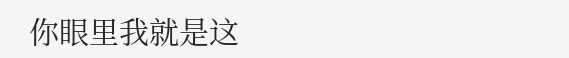你眼里我就是这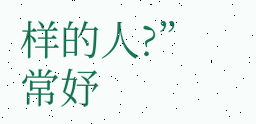样的人?”
常妤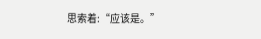思索着:“应该是。”